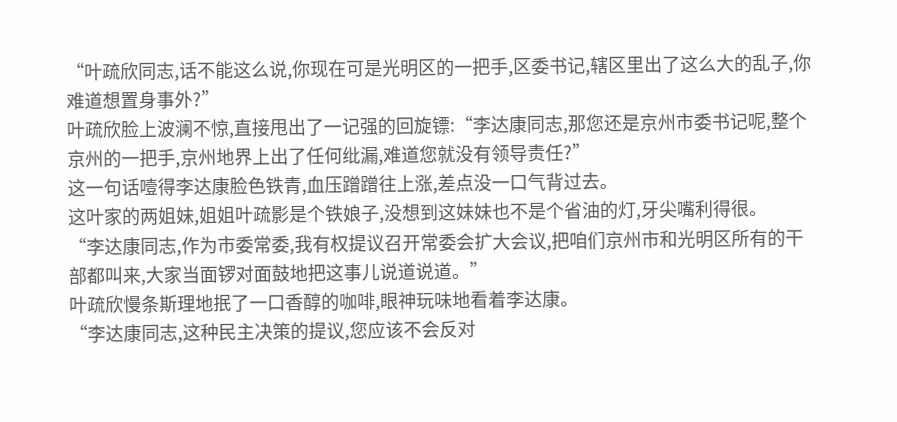“叶疏欣同志,话不能这么说,你现在可是光明区的一把手,区委书记,辖区里出了这么大的乱子,你难道想置身事外?”
叶疏欣脸上波澜不惊,直接甩出了一记强的回旋镖:“李达康同志,那您还是京州市委书记呢,整个京州的一把手,京州地界上出了任何纰漏,难道您就没有领导责任?”
这一句话噎得李达康脸色铁青,血压蹭蹭往上涨,差点没一口气背过去。
这叶家的两姐妹,姐姐叶疏影是个铁娘子,没想到这妹妹也不是个省油的灯,牙尖嘴利得很。
“李达康同志,作为市委常委,我有权提议召开常委会扩大会议,把咱们京州市和光明区所有的干部都叫来,大家当面锣对面鼓地把这事儿说道说道。”
叶疏欣慢条斯理地抿了一口香醇的咖啡,眼神玩味地看着李达康。
“李达康同志,这种民主决策的提议,您应该不会反对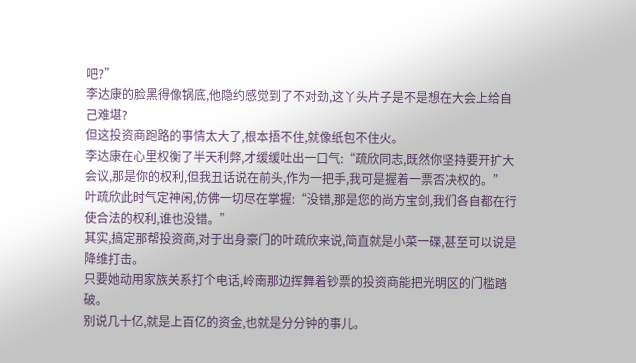吧?”
李达康的脸黑得像锅底,他隐约感觉到了不对劲,这丫头片子是不是想在大会上给自己难堪?
但这投资商跑路的事情太大了,根本捂不住,就像纸包不住火。
李达康在心里权衡了半天利弊,才缓缓吐出一口气:“疏欣同志,既然你坚持要开扩大会议,那是你的权利,但我丑话说在前头,作为一把手,我可是握着一票否决权的。”
叶疏欣此时气定神闲,仿佛一切尽在掌握:“没错,那是您的尚方宝剑,我们各自都在行使合法的权利,谁也没错。”
其实,搞定那帮投资商,对于出身豪门的叶疏欣来说,简直就是小菜一碟,甚至可以说是降维打击。
只要她动用家族关系打个电话,岭南那边挥舞着钞票的投资商能把光明区的门槛踏破。
别说几十亿,就是上百亿的资金,也就是分分钟的事儿。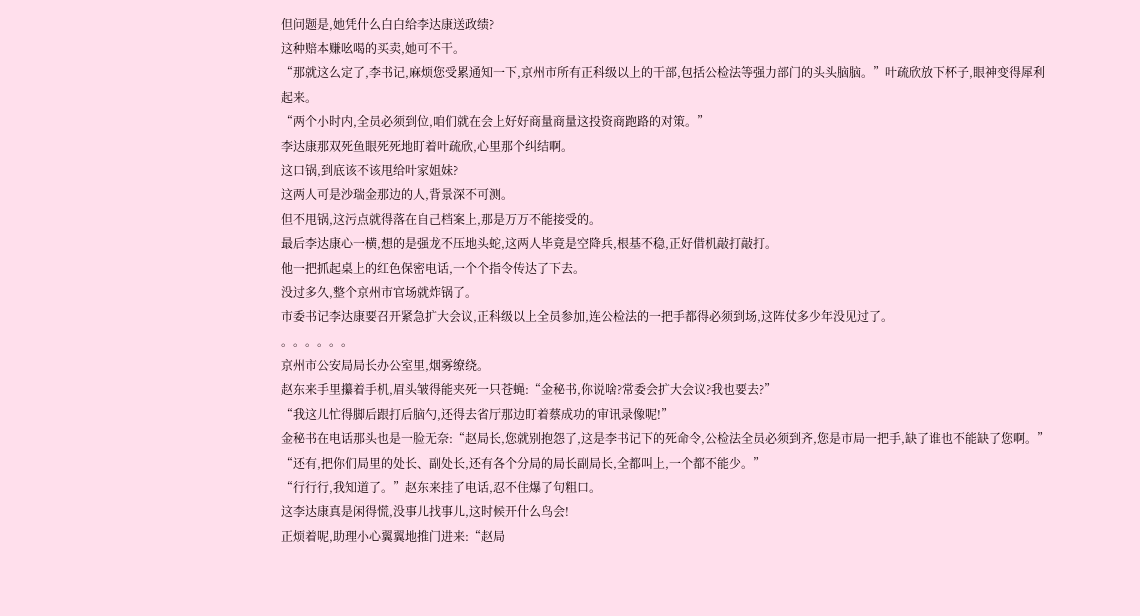但问题是,她凭什么白白给李达康送政绩?
这种赔本赚吆喝的买卖,她可不干。
“那就这么定了,李书记,麻烦您受累通知一下,京州市所有正科级以上的干部,包括公检法等强力部门的头头脑脑。”叶疏欣放下杯子,眼神变得犀利起来。
“两个小时内,全员必须到位,咱们就在会上好好商量商量这投资商跑路的对策。”
李达康那双死鱼眼死死地盯着叶疏欣,心里那个纠结啊。
这口锅,到底该不该甩给叶家姐妹?
这两人可是沙瑞金那边的人,背景深不可测。
但不甩锅,这污点就得落在自己档案上,那是万万不能接受的。
最后李达康心一横,想的是强龙不压地头蛇,这两人毕竟是空降兵,根基不稳,正好借机敲打敲打。
他一把抓起桌上的红色保密电话,一个个指令传达了下去。
没过多久,整个京州市官场就炸锅了。
市委书记李达康要召开紧急扩大会议,正科级以上全员参加,连公检法的一把手都得必须到场,这阵仗多少年没见过了。
。。。。。。
京州市公安局局长办公室里,烟雾缭绕。
赵东来手里攥着手机,眉头皱得能夹死一只苍蝇:“金秘书,你说啥?常委会扩大会议?我也要去?”
“我这儿忙得脚后跟打后脑勺,还得去省厅那边盯着蔡成功的审讯录像呢!”
金秘书在电话那头也是一脸无奈:“赵局长,您就别抱怨了,这是李书记下的死命令,公检法全员必须到齐,您是市局一把手,缺了谁也不能缺了您啊。”
“还有,把你们局里的处长、副处长,还有各个分局的局长副局长,全都叫上,一个都不能少。”
“行行行,我知道了。”赵东来挂了电话,忍不住爆了句粗口。
这李达康真是闲得慌,没事儿找事儿,这时候开什么鸟会!
正烦着呢,助理小心翼翼地推门进来:“赵局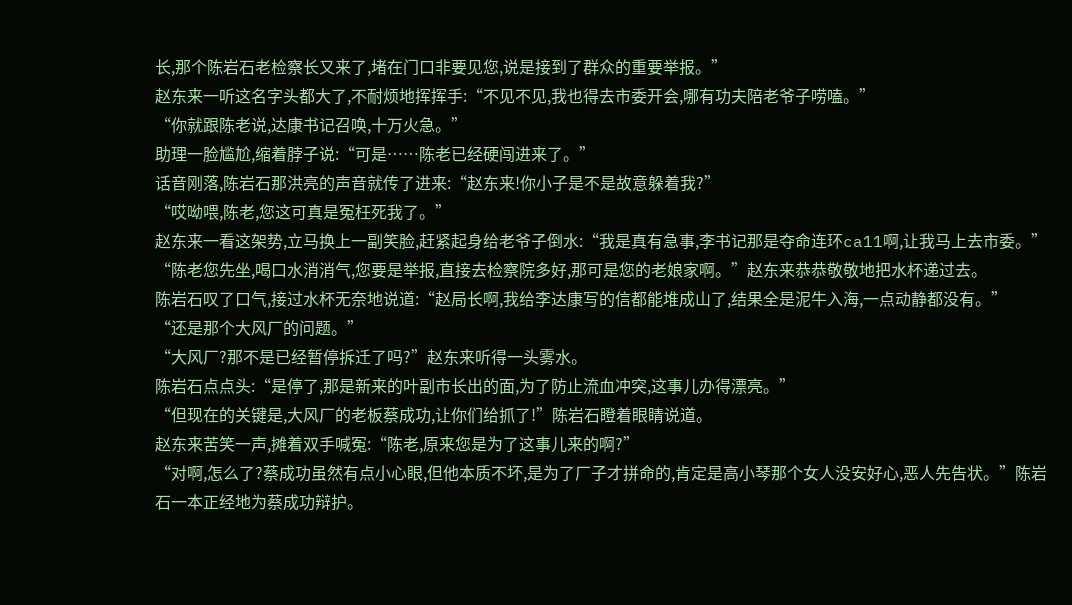长,那个陈岩石老检察长又来了,堵在门口非要见您,说是接到了群众的重要举报。”
赵东来一听这名字头都大了,不耐烦地挥挥手:“不见不见,我也得去市委开会,哪有功夫陪老爷子唠嗑。”
“你就跟陈老说,达康书记召唤,十万火急。”
助理一脸尴尬,缩着脖子说:“可是……陈老已经硬闯进来了。”
话音刚落,陈岩石那洪亮的声音就传了进来:“赵东来!你小子是不是故意躲着我?”
“哎呦喂,陈老,您这可真是冤枉死我了。”
赵东来一看这架势,立马换上一副笑脸,赶紧起身给老爷子倒水:“我是真有急事,李书记那是夺命连环ca11啊,让我马上去市委。”
“陈老您先坐,喝口水消消气,您要是举报,直接去检察院多好,那可是您的老娘家啊。”赵东来恭恭敬敬地把水杯递过去。
陈岩石叹了口气,接过水杯无奈地说道:“赵局长啊,我给李达康写的信都能堆成山了,结果全是泥牛入海,一点动静都没有。”
“还是那个大风厂的问题。”
“大风厂?那不是已经暂停拆迁了吗?”赵东来听得一头雾水。
陈岩石点点头:“是停了,那是新来的叶副市长出的面,为了防止流血冲突,这事儿办得漂亮。”
“但现在的关键是,大风厂的老板蔡成功,让你们给抓了!”陈岩石瞪着眼睛说道。
赵东来苦笑一声,摊着双手喊冤:“陈老,原来您是为了这事儿来的啊?”
“对啊,怎么了?蔡成功虽然有点小心眼,但他本质不坏,是为了厂子才拼命的,肯定是高小琴那个女人没安好心,恶人先告状。”陈岩石一本正经地为蔡成功辩护。